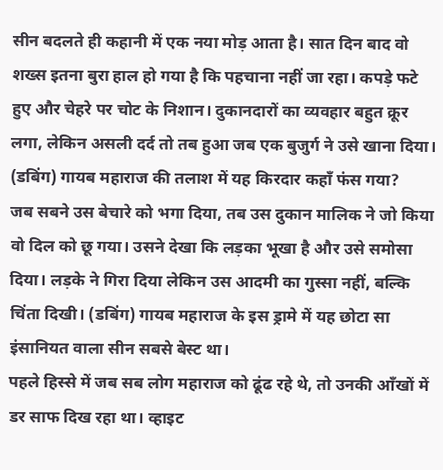सीन बदलते ही कहानी में एक नया मोड़ आता है। सात दिन बाद वो शख्स इतना बुरा हाल हो गया है कि पहचाना नहीं जा रहा। कपड़े फटे हुए और चेहरे पर चोट के निशान। दुकानदारों का व्यवहार बहुत क्रूर लगा, लेकिन असली दर्द तो तब हुआ जब एक बुजुर्ग ने उसे खाना दिया। (डबिंग) गायब महाराज की तलाश में यह किरदार कहाँ फंस गया?
जब सबने उस बेचारे को भगा दिया, तब उस दुकान मालिक ने जो किया वो दिल को छू गया। उसने देखा कि लड़का भूखा है और उसे समोसा दिया। लड़के ने गिरा दिया लेकिन उस आदमी का गुस्सा नहीं, बल्कि चिंता दिखी। (डबिंग) गायब महाराज के इस ड्रामे में यह छोटा सा इंसानियत वाला सीन सबसे बेस्ट था।
पहले हिस्से में जब सब लोग महाराज को ढूंढ रहे थे, तो उनकी आँखों में डर साफ दिख रहा था। व्हाइट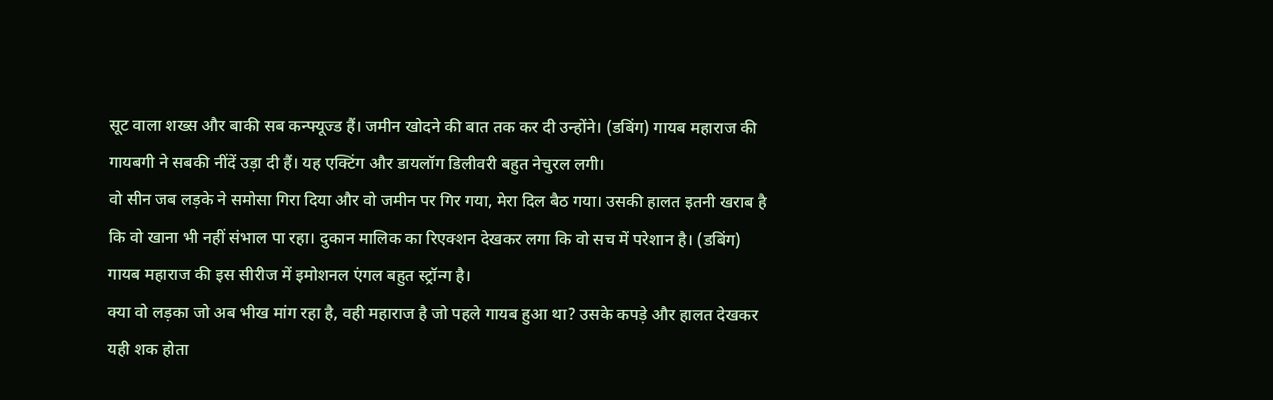सूट वाला शख्स और बाकी सब कन्फ्यूज्ड हैं। जमीन खोदने की बात तक कर दी उन्होंने। (डबिंग) गायब महाराज की गायबगी ने सबकी नींदें उड़ा दी हैं। यह एक्टिंग और डायलॉग डिलीवरी बहुत नेचुरल लगी।
वो सीन जब लड़के ने समोसा गिरा दिया और वो जमीन पर गिर गया, मेरा दिल बैठ गया। उसकी हालत इतनी खराब है कि वो खाना भी नहीं संभाल पा रहा। दुकान मालिक का रिएक्शन देखकर लगा कि वो सच में परेशान है। (डबिंग) गायब महाराज की इस सीरीज में इमोशनल एंगल बहुत स्ट्रॉन्ग है।
क्या वो लड़का जो अब भीख मांग रहा है, वही महाराज है जो पहले गायब हुआ था? उसके कपड़े और हालत देखकर यही शक होता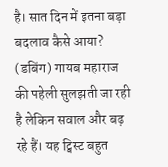है। सात दिन में इतना बड़ा बदलाव कैसे आया? (डबिंग) गायब महाराज की पहेली सुलझती जा रही है लेकिन सवाल और बढ़ रहे हैं। यह ट्विस्ट बहुत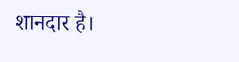शानदार है।